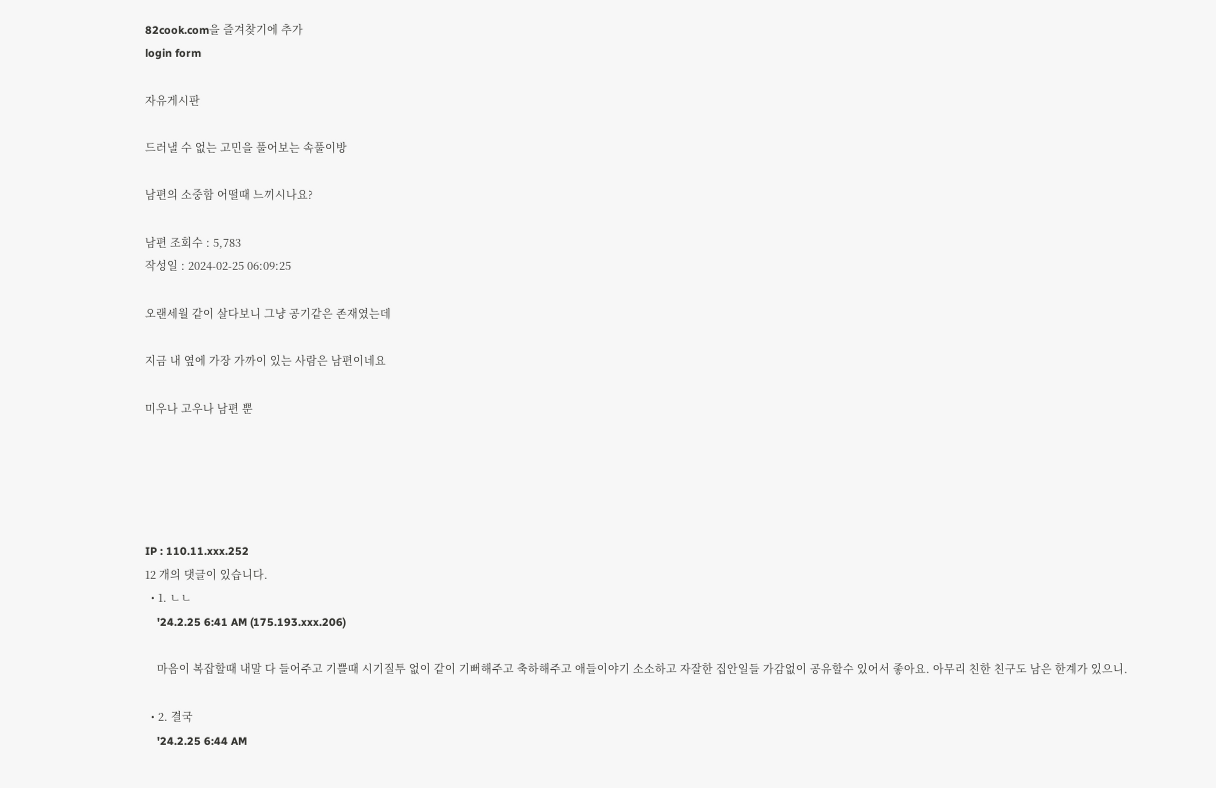82cook.com을 즐겨찾기에 추가
login form

자유게시판

드러낼 수 없는 고민을 풀어보는 속풀이방

남편의 소중함 어떨때 느끼시나요?

남편 조회수 : 5,783
작성일 : 2024-02-25 06:09:25

오랜세월 같이 살다보니 그냥 공기같은 존재였는데

지금 내 옆에 가장 가까이 있는 사람은 남편이네요

미우나 고우나 남편 뿐





IP : 110.11.xxx.252
12 개의 댓글이 있습니다.
  • 1. ㄴㄴ
    '24.2.25 6:41 AM (175.193.xxx.206)

    마음이 복잡할때 내말 다 들어주고 기쁠때 시기질투 없이 같이 기뻐해주고 축하해주고 애들이야기 소소하고 자잘한 집안일들 가감없이 공유할수 있어서 좋아요. 아무리 친한 친구도 남은 한계가 있으니.

  • 2. 결국
    '24.2.25 6:44 AM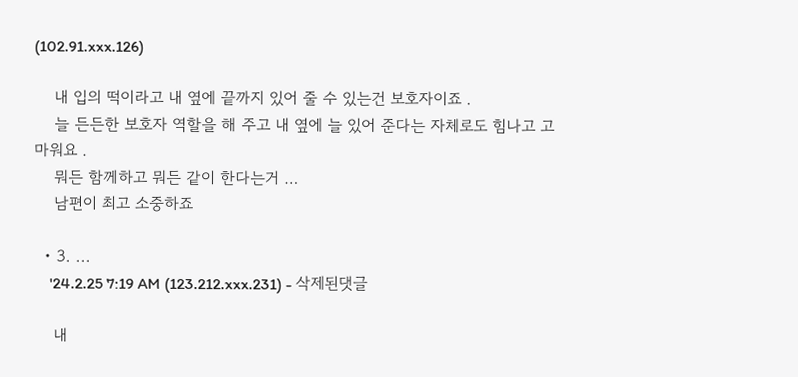(102.91.xxx.126)

    내 입의 떡이라고 내 옆에 끝까지 있어 줄 수 있는건 보호자이죠 .
    늘 든든한 보호자 역할을 해 주고 내 옆에 늘 있어 준다는 자체로도 힘나고 고마워요 .
    뭐든 함께하고 뭐든 같이 한다는거 …
    남편이 최고 소중하죠

  • 3. ...
    '24.2.25 7:19 AM (123.212.xxx.231) - 삭제된댓글

    내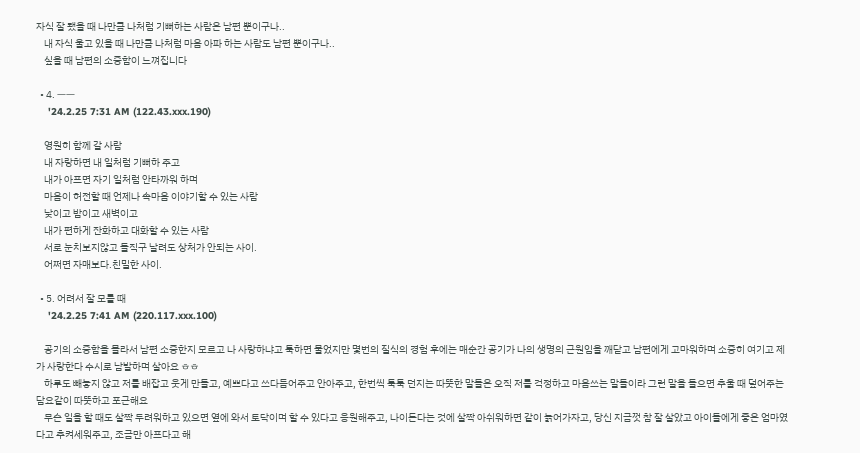자식 잘 됐을 때 나만큼 나처럼 기뻐하는 사람은 남편 뿐이구나..
    내 자식 울고 있을 때 나만큼 나처럼 마음 아파 하는 사람도 남편 뿐이구나..
    싶을 때 남편의 소중함이 느껴집니다

  • 4. ㅡㅡ
    '24.2.25 7:31 AM (122.43.xxx.190)

    영원히 함께 갈 사람
    내 자랑하면 내 일처럼 기뻐하 주고
    내가 아프면 자기 일처럼 안타까워 하며
    마음이 허전할 때 언제나 속마음 이야기할 수 있는 사람
    낮이고 밤이고 새벽이고
    내가 편하게 잔화하고 대화할 수 있는 사람
    서로 눈치보지않고 돌직구 날려도 상처가 안되는 사이.
    어쩌면 자매보다.친밀한 사이.

  • 5. 어려서 잘 모를 때
    '24.2.25 7:41 AM (220.117.xxx.100)

    공기의 소중함을 몰라서 남편 소중한지 모르고 나 사랑하냐고 툭하면 물었지만 몇번의 질식의 경험 후에는 매순간 공기가 나의 생명의 근원임을 깨닫고 남편에게 고마워하며 소중히 여기고 제가 사랑한다 수시로 남발하며 살아요 ㅎㅎ
    하루도 빼놓지 않고 저를 배잡고 웃게 만들고, 예쁘다고 쓰다듬어주고 안아주고, 한번씩 툭툭 던지는 따뜻한 말들은 오직 저를 걱정하고 마음쓰는 말들이라 그런 말을 들으면 추울 때 덮어주는 담요같이 따뜻하고 포근해요
    무슨 일을 할 때도 살짝 두려워하고 있으면 옆에 와서 토닥이며 할 수 있다고 응원해주고, 나이든다는 것에 살짝 아쉬워하면 같이 늙어가자고, 당신 지금껏 참 잘 살았고 아이들에게 좋은 엄마였다고 추켜세워주고, 조금만 아프다고 해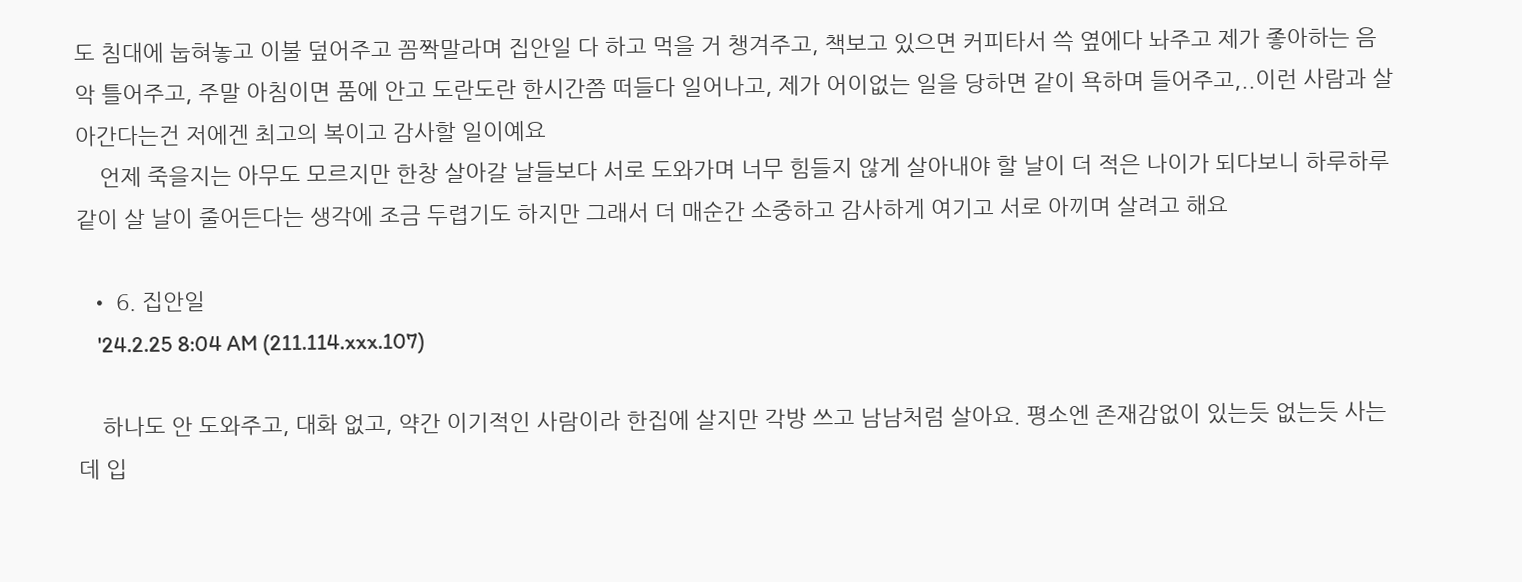도 침대에 눕혀놓고 이불 덮어주고 꼼짝말라며 집안일 다 하고 먹을 거 챙겨주고, 책보고 있으면 커피타서 쓱 옆에다 놔주고 제가 좋아하는 음악 틀어주고, 주말 아침이면 품에 안고 도란도란 한시간쯤 떠들다 일어나고, 제가 어이없는 일을 당하면 같이 욕하며 들어주고,..이런 사람과 살아간다는건 저에겐 최고의 복이고 감사할 일이예요
    언제 죽을지는 아무도 모르지만 한창 살아갈 날들보다 서로 도와가며 너무 힘들지 않게 살아내야 할 날이 더 적은 나이가 되다보니 하루하루 같이 살 날이 줄어든다는 생각에 조금 두렵기도 하지만 그래서 더 매순간 소중하고 감사하게 여기고 서로 아끼며 살려고 해요

  • 6. 집안일
    '24.2.25 8:04 AM (211.114.xxx.107)

    하나도 안 도와주고, 대화 없고, 약간 이기적인 사람이라 한집에 살지만 각방 쓰고 남남처럼 살아요. 평소엔 존재감없이 있는듯 없는듯 사는데 입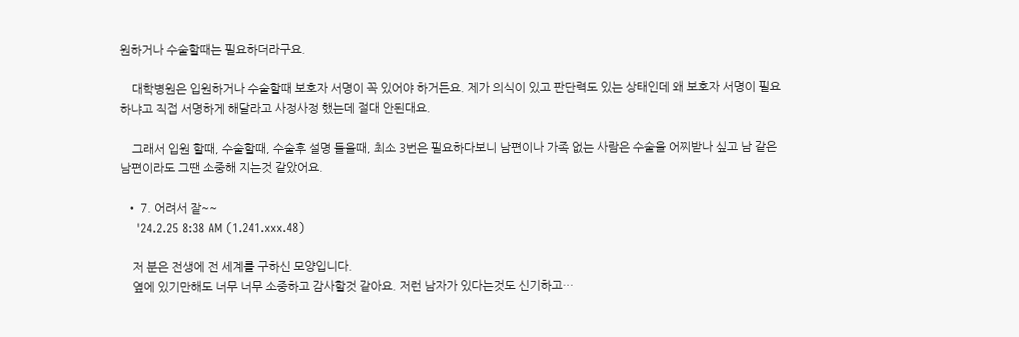원하거나 수술할때는 필요하더라구요.

    대학병원은 입원하거나 수술할때 보호자 서명이 꼭 있어야 하거든요. 제가 의식이 있고 판단력도 있는 상태인데 왜 보호자 서명이 필요하냐고 직접 서명하게 해달라고 사정사정 했는데 절대 안된대요.

    그래서 입원 할때, 수술할때, 수술후 설명 들을때, 최소 3번은 필요하다보니 남편이나 가족 없는 사람은 수술을 어찌받나 싶고 남 같은 남편이라도 그땐 소중해 지는것 같았어요.

  • 7. 어려서 잩~~
    '24.2.25 8:38 AM (1.241.xxx.48)

    저 분은 전생에 전 세계를 구하신 모양입니다.
    옆에 있기만해도 너무 너무 소중하고 감사할것 같아요. 저런 남자가 있다는것도 신기하고…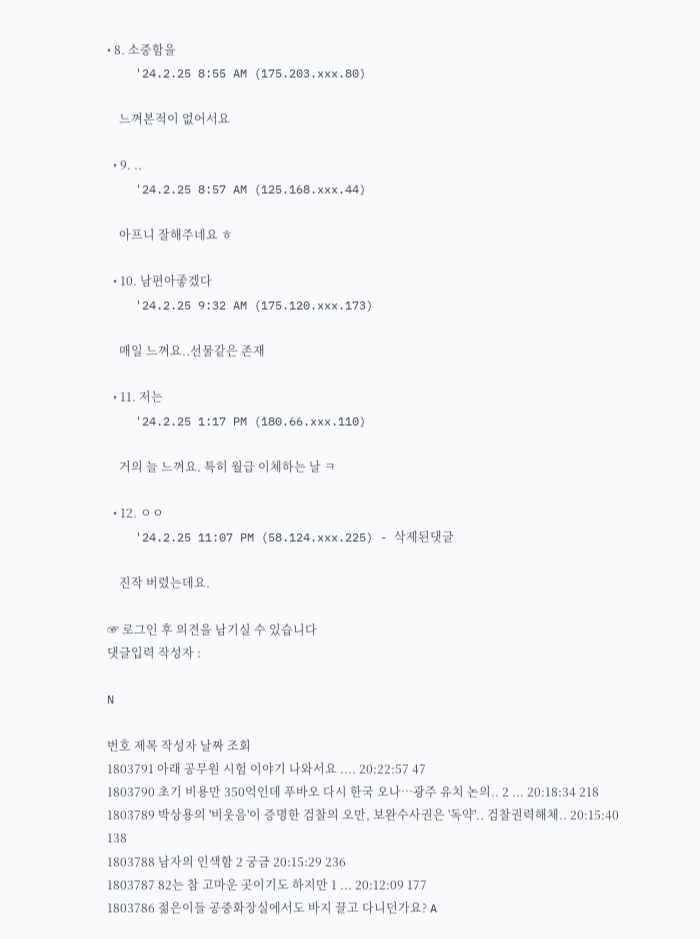• 8. 소중함을
    '24.2.25 8:55 AM (175.203.xxx.80)

    느껴본적이 없어서요

  • 9. ..
    '24.2.25 8:57 AM (125.168.xxx.44)

    아프니 잘해주네요 ㅎ

  • 10. 남편아좋겠다
    '24.2.25 9:32 AM (175.120.xxx.173)

    매일 느껴요..선물같은 존재

  • 11. 저는
    '24.2.25 1:17 PM (180.66.xxx.110)

    거의 늘 느껴요. 특히 월급 이체하는 날 ㅋ

  • 12. ㅇㅇ
    '24.2.25 11:07 PM (58.124.xxx.225) - 삭제된댓글

    진작 버렸는데요.

☞ 로그인 후 의견을 남기실 수 있습니다
댓글입력 작성자 :

N

번호 제목 작성자 날짜 조회
1803791 아래 공무원 시험 이야기 나와서요 .... 20:22:57 47
1803790 초기 비용만 350억인데 푸바오 다시 한국 오나…광주 유치 논의.. 2 ... 20:18:34 218
1803789 박상용의 '비웃음'이 증명한 검찰의 오만, 보완수사권은 '독약'.. 검찰권력해체.. 20:15:40 138
1803788 남자의 인색함 2 궁금 20:15:29 236
1803787 82는 참 고마운 곳이기도 하지만 1 ... 20:12:09 177
1803786 젊은이들 공중화장실에서도 바지 끌고 다니던가요? A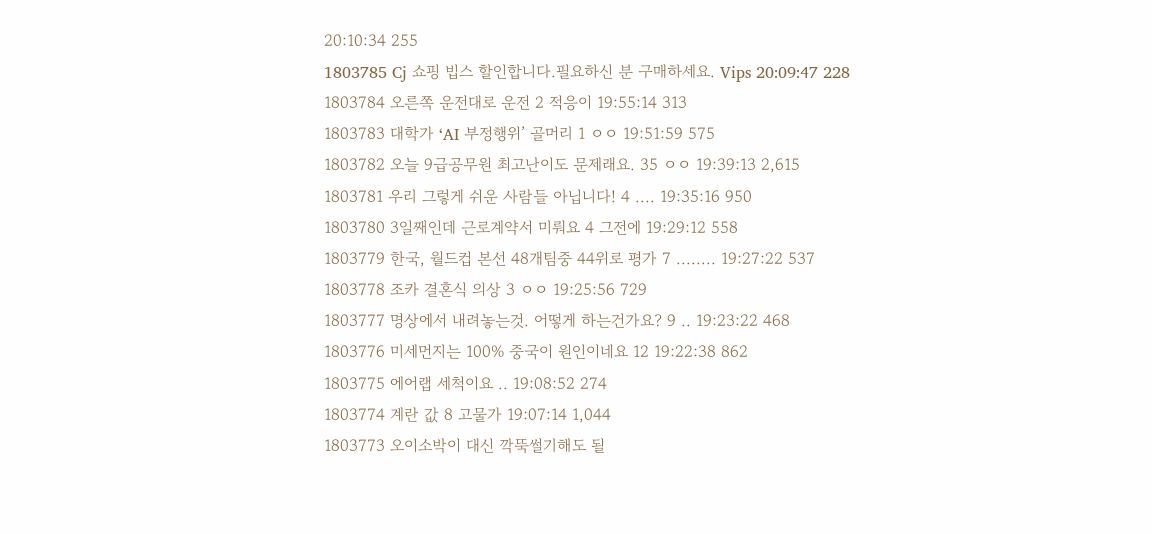20:10:34 255
1803785 Cj 쇼핑 빕스 할인합니다.필요하신 분 구매하세요. Vips 20:09:47 228
1803784 오른쪽 운전대로 운전 2 적응이 19:55:14 313
1803783 대학가 ‘AI 부정행위’ 골머리 1 ㅇㅇ 19:51:59 575
1803782 오늘 9급공무원 최고난이도 문제래요. 35 ㅇㅇ 19:39:13 2,615
1803781 우리 그렇게 쉬운 사람들 아닙니다! 4 .... 19:35:16 950
1803780 3일째인데 근로계약서 미뤄요 4 그전에 19:29:12 558
1803779 한국, 월드컵 본선 48개팀중 44위로 평가 7 ........ 19:27:22 537
1803778 조카 결혼식 의상 3 ㅇㅇ 19:25:56 729
1803777 명상에서 내려놓는것. 어떻게 하는건가요? 9 .. 19:23:22 468
1803776 미세먼지는 100% 중국이 원인이네요 12 19:22:38 862
1803775 에어랩 세척이요 .. 19:08:52 274
1803774 계란 값 8 고물가 19:07:14 1,044
1803773 오이소박이 대신 깍뚝썰기해도 될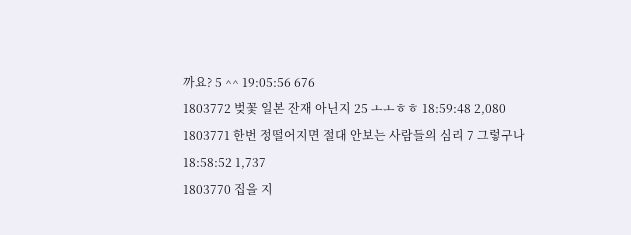까요? 5 ^^ 19:05:56 676
1803772 벚꽃 일본 잔재 아닌지 25 ㅗㅗㅎㅎ 18:59:48 2,080
1803771 한번 정떨어지면 절대 안보는 사람들의 심리 7 그렇구나 18:58:52 1,737
1803770 집을 지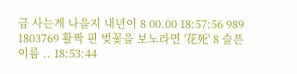금 사는게 나을지 내년이 8 00.00 18:57:56 989
1803769 활짝 핀 벚꽃을 보노라면 '花死' 8 슬픈 이름 .. 18:53:44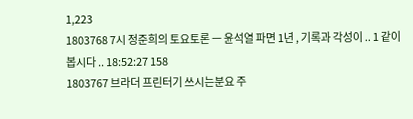1,223
1803768 7시 정준희의 토요토론 ㅡ 윤석열 파면 1년 , 기록과 각성이 .. 1 같이봅시다 .. 18:52:27 158
1803767 브라더 프린터기 쓰시는분요 주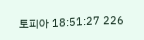토피아 18:51:27 226